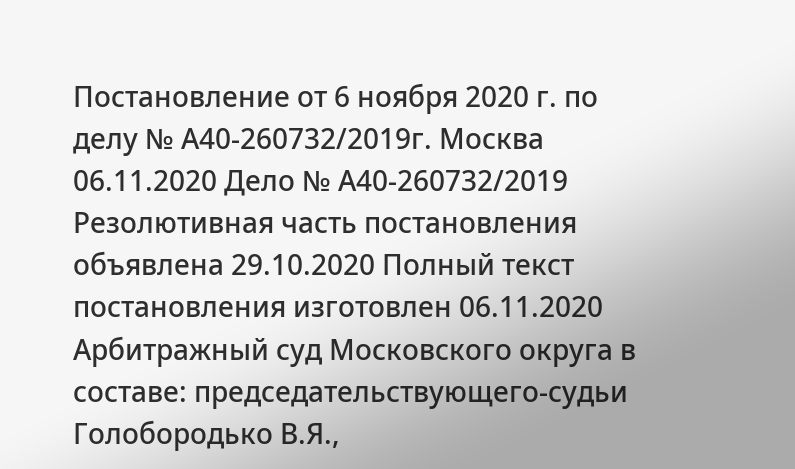Постановление от 6 ноября 2020 г. по делу № А40-260732/2019г. Москва 06.11.2020 Дело № А40-260732/2019 Резолютивная часть постановления объявлена 29.10.2020 Полный текст постановления изготовлен 06.11.2020 Арбитражный суд Московского округа в составе: председательствующего-судьи Голобородько В.Я.,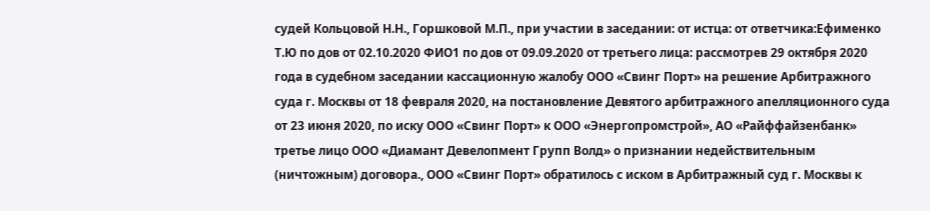судей Кольцовой Н.Н., Горшковой М.П., при участии в заседании: от истца: от ответчика:Ефименко Т.Ю по дов от 02.10.2020 ФИО1 по дов от 09.09.2020 от третьего лица: рассмотрев 29 октября 2020 года в судебном заседании кассационную жалобу ООО «Свинг Порт» на решение Арбитражного суда г. Москвы от 18 февраля 2020, на постановление Девятого арбитражного апелляционного суда от 23 июня 2020, по иску ООО «Свинг Порт» к ООО «Энергопромстрой», АО «Райффайзенбанк» третье лицо ООО «Диамант Девелопмент Групп Волд» о признании недействительным (ничтожным) договора., ООО «Свинг Порт» обратилось с иском в Арбитражный суд г. Москвы к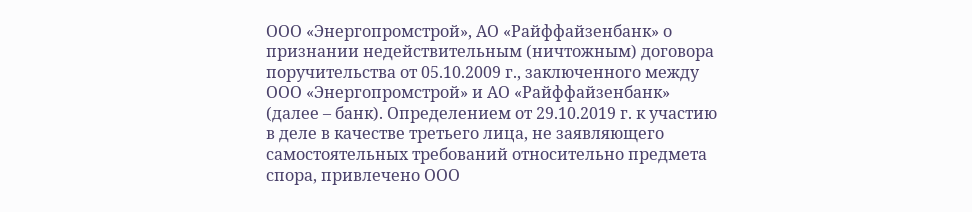ООО «Энергопромстрой», АО «Райффайзенбанк» о признании недействительным (ничтожным) договора поручительства от 05.10.2009 г., заключенного между ООО «Энергопромстрой» и АО «Райффайзенбанк» (далее – банк). Определением от 29.10.2019 г. к участию в деле в качестве третьего лица, не заявляющего самостоятельных требований относительно предмета спора, привлечено ООО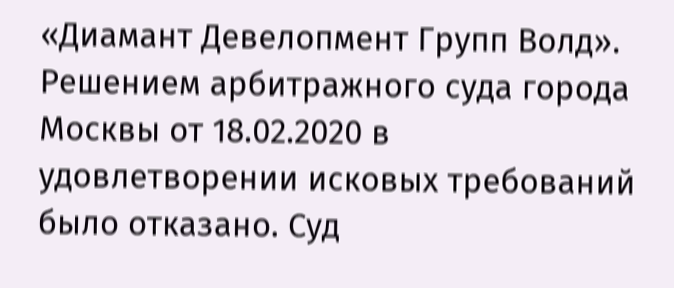«Диамант Девелопмент Групп Волд». Решением арбитражного суда города Москвы от 18.02.2020 в удовлетворении исковых требований было отказано. Суд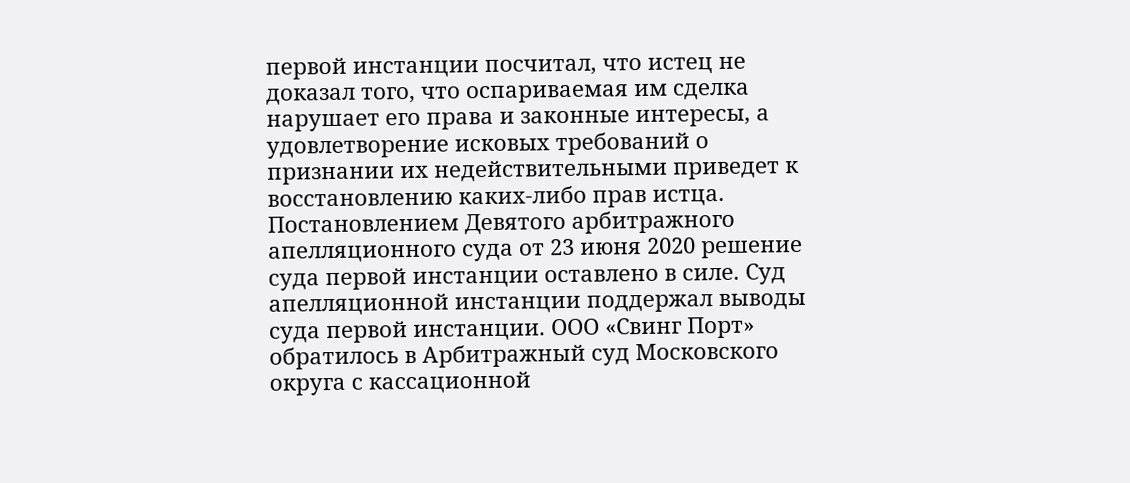первой инстанции посчитал, что истец не доказал того, что оспариваемая им сделка нарушает его права и законные интересы, а удовлетворение исковых требований о признании их недействительными приведет к восстановлению каких-либо прав истца. Постановлением Девятого арбитражного апелляционного суда от 23 июня 2020 решение суда первой инстанции оставлено в силе. Суд апелляционной инстанции поддержал выводы суда первой инстанции. ООО «Свинг Порт» обратилось в Арбитражный суд Московского округа с кассационной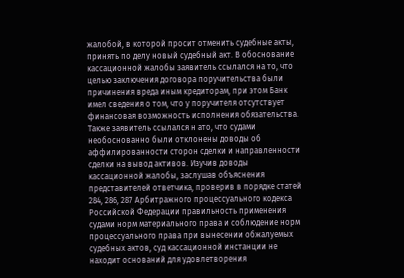жалобой, в которой просит отменить судебные акты, принять по делу новый судебный акт. В обоснование кассационной жалобы заявитель ссылался на то, что целью заключения договора поручительства были причинения вреда иным кредиторам, при этом Банк имел сведения о том, что у поручителя отсутствует финансовая возможность исполнения обязательства. Также заявитель ссылался н ато, что судами необоснованно были отклонены доводы об аффилированности сторон сделки и направленности сделки на вывод активов. Изучив доводы кассационной жалобы, заслушав объяснения представителей ответчика, проверив в порядке статей 284, 286, 287 Арбитражного процессуального кодекса Российской Федерации правильность применения судами норм материального права и соблюдение норм процессуального права при вынесении обжалуемых судебных актов, суд кассационной инстанции не находит оснований для удовлетворения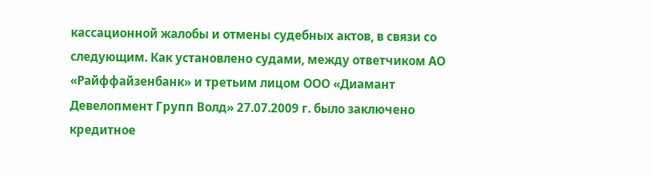кассационной жалобы и отмены судебных актов, в связи со следующим. Как установлено судами, между ответчиком АО «Райффайзенбанк» и третьим лицом ООО «Диамант Девелопмент Групп Волд» 27.07.2009 г. было заключено кредитное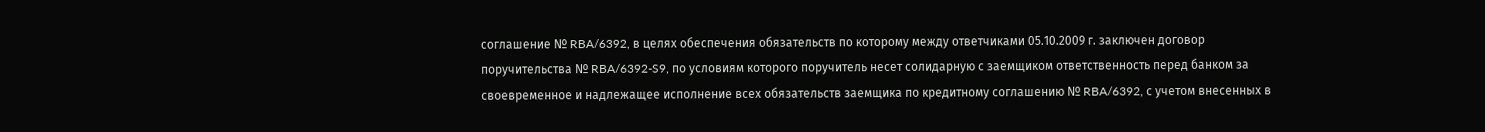соглашение № RBA/6392, в целях обеспечения обязательств по которому между ответчиками 05.10.2009 г. заключен договор поручительства № RBA/6392-S9, по условиям которого поручитель несет солидарную с заемщиком ответственность перед банком за своевременное и надлежащее исполнение всех обязательств заемщика по кредитному соглашению № RBA/6392, с учетом внесенных в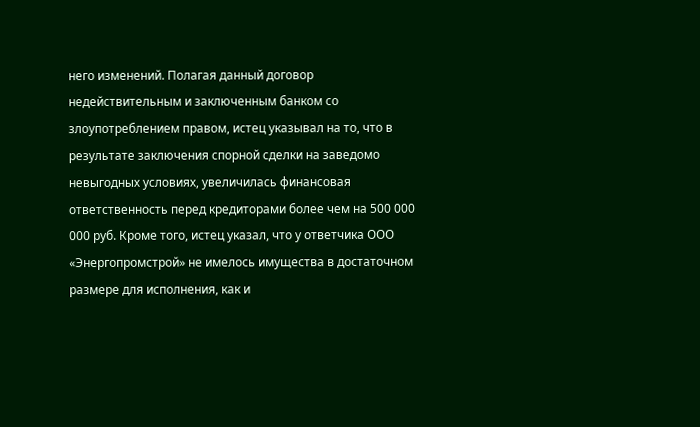него изменений. Полагая данный договор недействительным и заключенным банком со злоупотреблением правом, истец указывал на то, что в результате заключения спорной сделки на заведомо невыгодных условиях, увеличилась финансовая ответственность перед кредиторами более чем на 500 000 000 руб. Кроме того, истец указал, что у ответчика ООО «Энергопромстрой» не имелось имущества в достаточном размере для исполнения, как и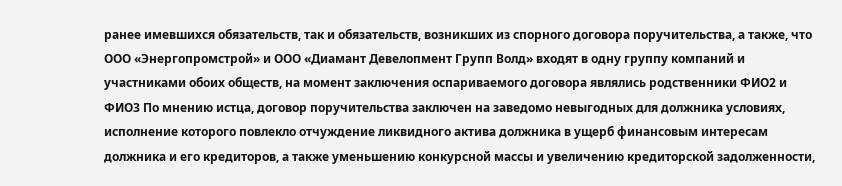ранее имевшихся обязательств, так и обязательств, возникших из спорного договора поручительства, а также, что ООО «Энергопромстрой» и ООО «Диамант Девелопмент Групп Волд» входят в одну группу компаний и участниками обоих обществ, на момент заключения оспариваемого договора являлись родственники ФИО2 и ФИО3 По мнению истца, договор поручительства заключен на заведомо невыгодных для должника условиях, исполнение которого повлекло отчуждение ликвидного актива должника в ущерб финансовым интересам должника и его кредиторов, а также уменьшению конкурсной массы и увеличению кредиторской задолженности,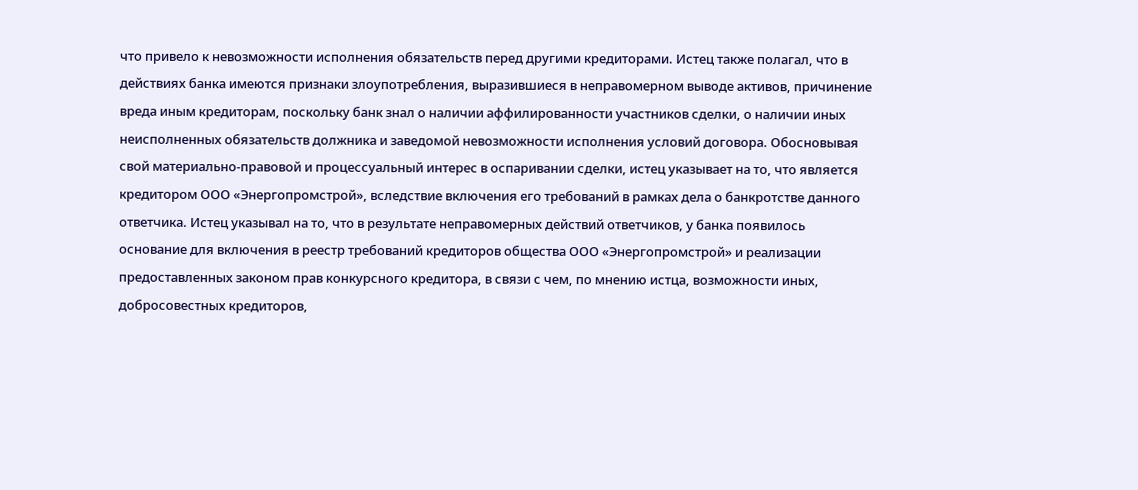что привело к невозможности исполнения обязательств перед другими кредиторами. Истец также полагал, что в действиях банка имеются признаки злоупотребления, выразившиеся в неправомерном выводе активов, причинение вреда иным кредиторам, поскольку банк знал о наличии аффилированности участников сделки, о наличии иных неисполненных обязательств должника и заведомой невозможности исполнения условий договора. Обосновывая свой материально-правовой и процессуальный интерес в оспаривании сделки, истец указывает на то, что является кредитором ООО «Энергопромстрой», вследствие включения его требований в рамках дела о банкротстве данного ответчика. Истец указывал на то, что в результате неправомерных действий ответчиков, у банка появилось основание для включения в реестр требований кредиторов общества ООО «Энергопромстрой» и реализации предоставленных законом прав конкурсного кредитора, в связи с чем, по мнению истца, возможности иных, добросовестных кредиторов,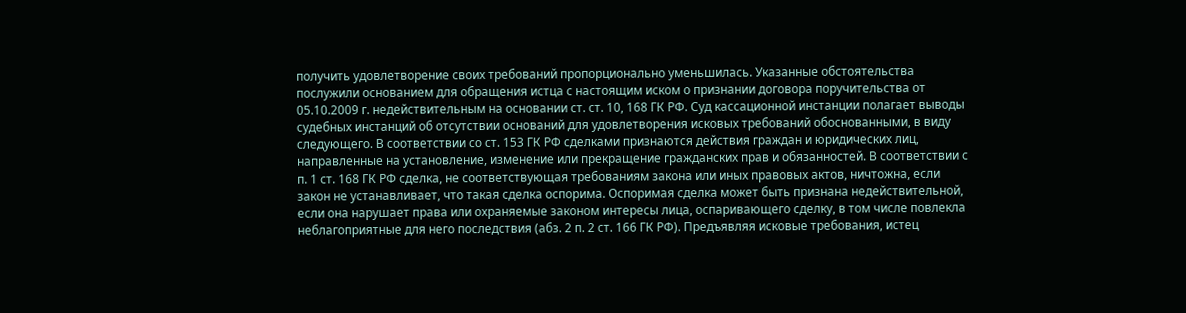получить удовлетворение своих требований пропорционально уменьшилась. Указанные обстоятельства послужили основанием для обращения истца с настоящим иском о признании договора поручительства от 05.10.2009 г. недействительным на основании ст. ст. 10, 168 ГК РФ. Суд кассационной инстанции полагает выводы судебных инстанций об отсутствии оснований для удовлетворения исковых требований обоснованными, в виду следующего. В соответствии со ст. 153 ГК РФ сделками признаются действия граждан и юридических лиц, направленные на установление, изменение или прекращение гражданских прав и обязанностей. В соответствии с п. 1 ст. 168 ГК РФ сделка, не соответствующая требованиям закона или иных правовых актов, ничтожна, если закон не устанавливает, что такая сделка оспорима. Оспоримая сделка может быть признана недействительной, если она нарушает права или охраняемые законом интересы лица, оспаривающего сделку, в том числе повлекла неблагоприятные для него последствия (абз. 2 п. 2 ст. 166 ГК РФ). Предъявляя исковые требования, истец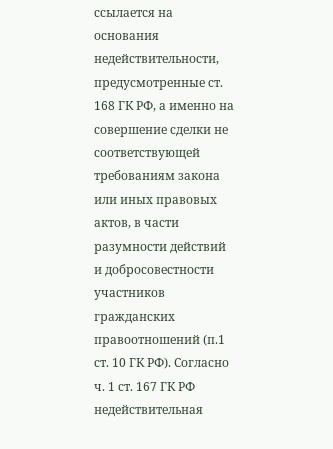ссылается на основания недействительности, предусмотренные ст. 168 ГК РФ, а именно на совершение сделки не соответствующей требованиям закона или иных правовых актов, в части разумности действий и добросовестности участников гражданских правоотношений (п.1 ст. 10 ГК РФ). Согласно ч. 1 ст. 167 ГК РФ недействительная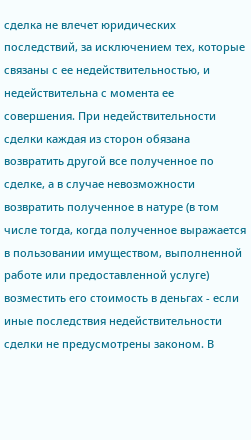сделка не влечет юридических последствий, за исключением тех, которые связаны с ее недействительностью, и недействительна с момента ее совершения. При недействительности сделки каждая из сторон обязана возвратить другой все полученное по сделке, а в случае невозможности возвратить полученное в натуре (в том числе тогда, когда полученное выражается в пользовании имуществом, выполненной работе или предоставленной услуге) возместить его стоимость в деньгах - если иные последствия недействительности сделки не предусмотрены законом. В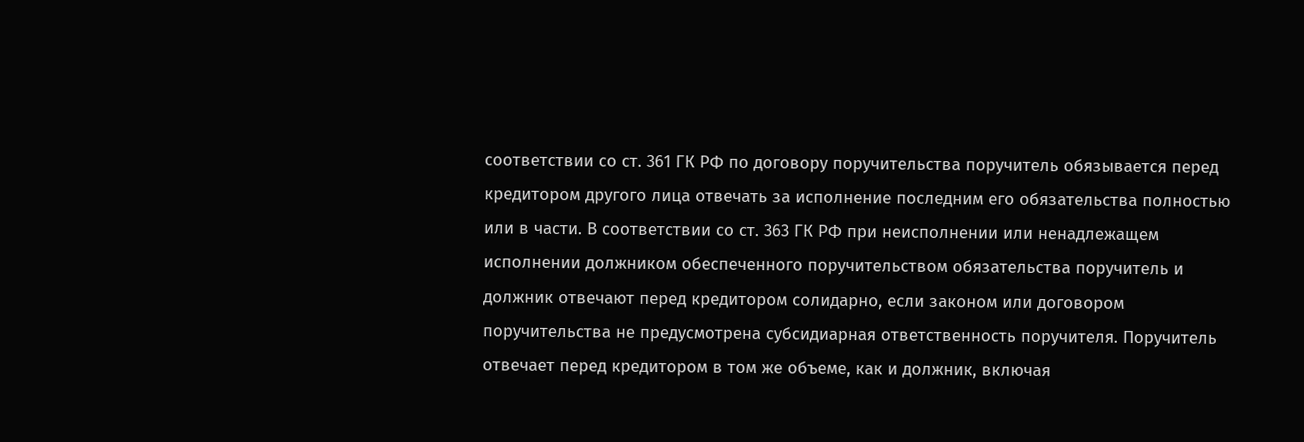соответствии со ст. 361 ГК РФ по договору поручительства поручитель обязывается перед кредитором другого лица отвечать за исполнение последним его обязательства полностью или в части. В соответствии со ст. 363 ГК РФ при неисполнении или ненадлежащем исполнении должником обеспеченного поручительством обязательства поручитель и должник отвечают перед кредитором солидарно, если законом или договором поручительства не предусмотрена субсидиарная ответственность поручителя. Поручитель отвечает перед кредитором в том же объеме, как и должник, включая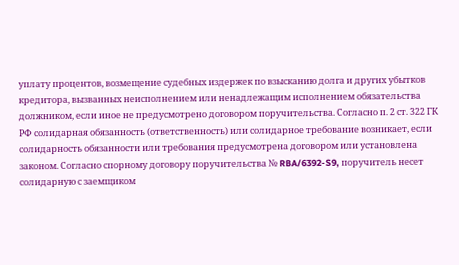уплату процентов, возмещение судебных издержек по взысканию долга и других убытков кредитора, вызванных неисполнением или ненадлежащим исполнением обязательства должником, если иное не предусмотрено договором поручительства. Согласно п. 2 ст. 322 ГК РФ солидарная обязанность (ответственность) или солидарное требование возникает, если солидарность обязанности или требования предусмотрена договором или установлена законом. Согласно спорному договору поручительства № RBA/6392-S9, поручитель несет солидарную с заемщиком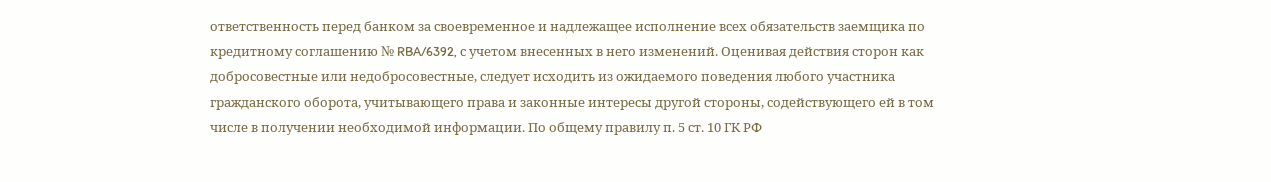ответственность перед банком за своевременное и надлежащее исполнение всех обязательств заемщика по кредитному соглашению № RBA/6392, с учетом внесенных в него изменений. Оценивая действия сторон как добросовестные или недобросовестные, следует исходить из ожидаемого поведения любого участника гражданского оборота, учитывающего права и законные интересы другой стороны, содействующего ей в том числе в получении необходимой информации. По общему правилу п. 5 ст. 10 ГК РФ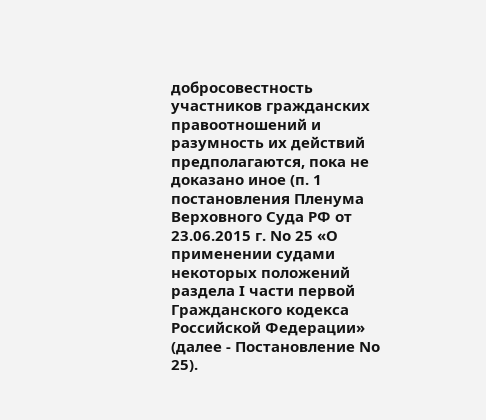добросовестность участников гражданских правоотношений и разумность их действий предполагаются, пока не доказано иное (п. 1 постановления Пленума Верховного Суда РФ от 23.06.2015 г. No 25 «О применении судами некоторых положений раздела I части первой Гражданского кодекса Российской Федерации» (далее - Постановление No 25).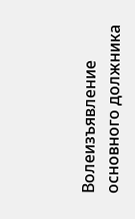Волеизъявление основного должника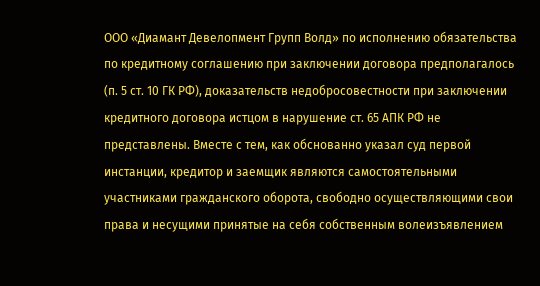ООО «Диамант Девелопмент Групп Волд» по исполнению обязательства по кредитному соглашению при заключении договора предполагалось (п. 5 ст. 10 ГК РФ), доказательств недобросовестности при заключении кредитного договора истцом в нарушение ст. 65 АПК РФ не представлены. Вместе с тем, как обснованно указал суд первой инстанции, кредитор и заемщик являются самостоятельными участниками гражданского оборота, свободно осуществляющими свои права и несущими принятые на себя собственным волеизъявлением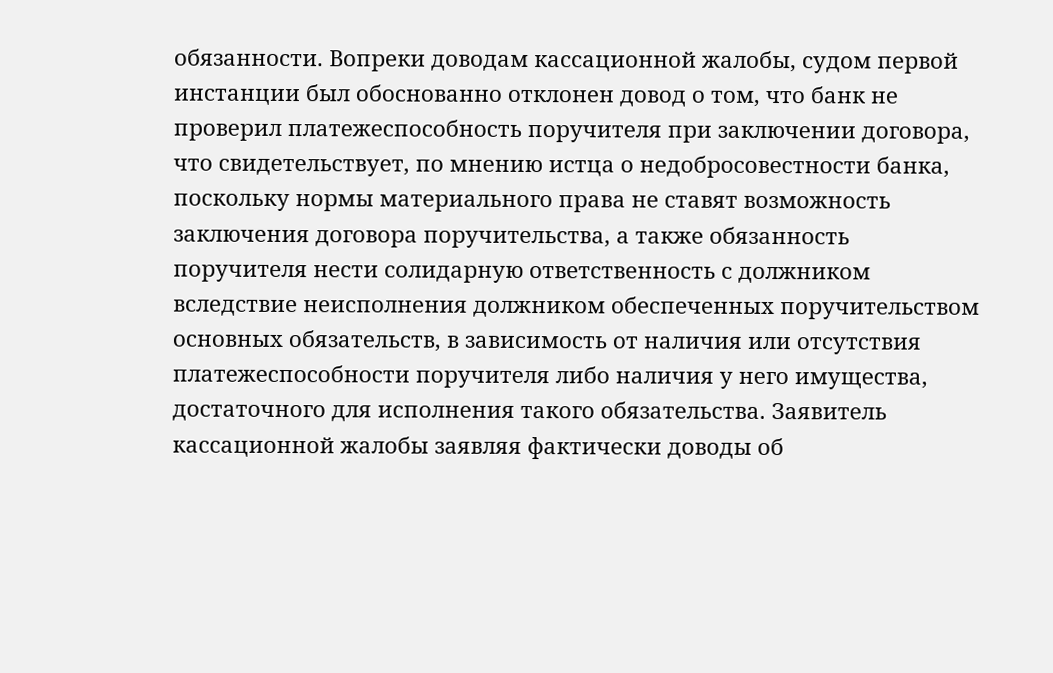обязанности. Вопреки доводам кассационной жалобы, судом первой инстанции был обоснованно отклонен довод о том, что банк не проверил платежеспособность поручителя при заключении договора, что свидетельствует, по мнению истца о недобросовестности банка, поскольку нормы материального права не ставят возможность заключения договора поручительства, а также обязанность поручителя нести солидарную ответственность с должником вследствие неисполнения должником обеспеченных поручительством основных обязательств, в зависимость от наличия или отсутствия платежеспособности поручителя либо наличия у него имущества, достаточного для исполнения такого обязательства. Заявитель кассационной жалобы заявляя фактически доводы об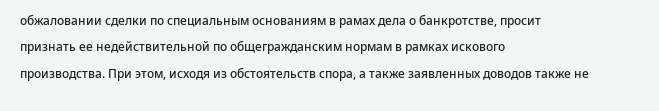обжаловании сделки по специальным основаниям в рамах дела о банкротстве, просит признать ее недействительной по общегражданским нормам в рамках искового производства. При этом, исходя из обстоятельств спора, а также заявленных доводов также не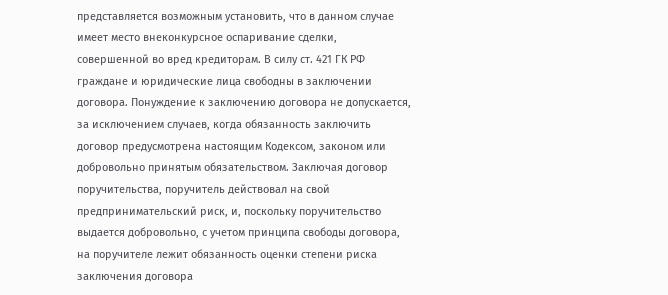представляется возможным установить, что в данном случае имеет место внеконкурсное оспаривание сделки, совершенной во вред кредиторам. В силу ст. 421 ГК РФ граждане и юридические лица свободны в заключении договора. Понуждение к заключению договора не допускается, за исключением случаев, когда обязанность заключить договор предусмотрена настоящим Кодексом, законом или добровольно принятым обязательством. Заключая договор поручительства, поручитель действовал на свой предпринимательский риск, и, поскольку поручительство выдается добровольно, с учетом принципа свободы договора, на поручителе лежит обязанность оценки степени риска заключения договора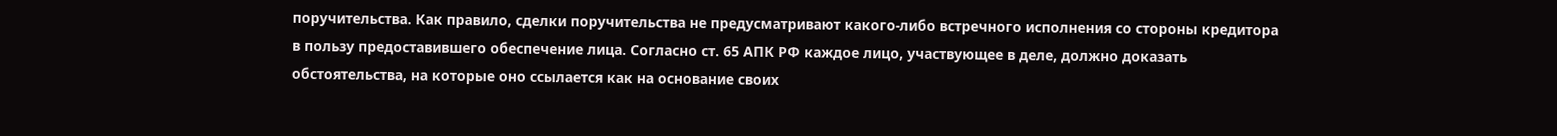поручительства. Как правило, сделки поручительства не предусматривают какого-либо встречного исполнения со стороны кредитора в пользу предоставившего обеспечение лица. Согласно ст. 65 АПК РФ каждое лицо, участвующее в деле, должно доказать обстоятельства, на которые оно ссылается как на основание своих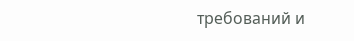требований и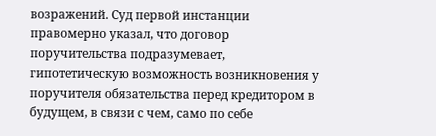возражений. Суд первой инстанции правомерно указал, что договор поручительства подразумевает, гипотетическую возможность возникновения у поручителя обязательства перед кредитором в будущем, в связи с чем, само по себе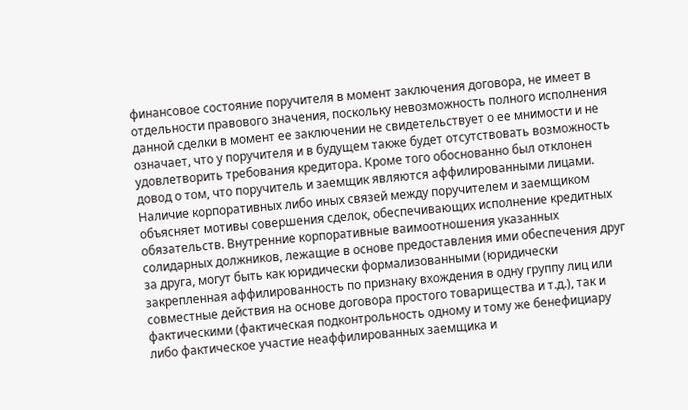финансовое состояние поручителя в момент заключения договора, не имеет в отдельности правового значения, поскольку невозможность полного исполнения данной сделки в момент ее заключении не свидетельствует о ее мнимости и не означает, что у поручителя и в будущем также будет отсутствовать возможность удовлетворить требования кредитора. Кроме того обоснованно был отклонен довод о том, что поручитель и заемщик являются аффилированными лицами. Наличие корпоративных либо иных связей между поручителем и заемщиком объясняет мотивы совершения сделок, обеспечивающих исполнение кредитных обязательств. Внутренние корпоративные ваимоотношения указанных солидарных должников, лежащие в основе предоставления ими обеспечения друг за друга, могут быть как юридически формализованными (юридически закрепленная аффилированность по признаку вхождения в одну группу лиц или совместные действия на основе договора простого товарищества и т.д.), так и фактическими (фактическая подконтрольность одному и тому же бенефициару либо фактическое участие неаффилированных заемщика и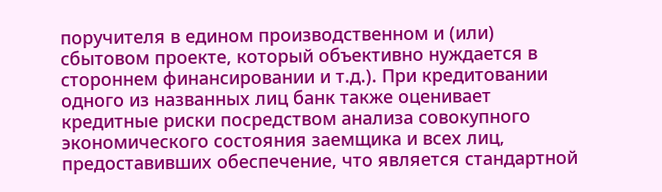поручителя в едином производственном и (или) сбытовом проекте, который объективно нуждается в стороннем финансировании и т.д.). При кредитовании одного из названных лиц банк также оценивает кредитные риски посредством анализа совокупного экономического состояния заемщика и всех лиц, предоставивших обеспечение, что является стандартной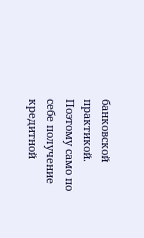банковской практикой. Поэтому само по себе получение кредитной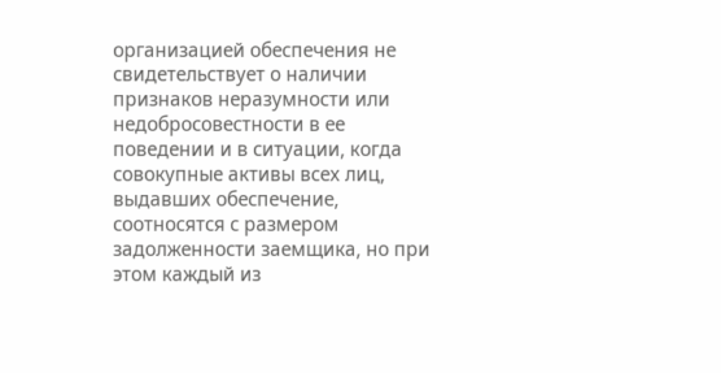организацией обеспечения не свидетельствует о наличии признаков неразумности или недобросовестности в ее поведении и в ситуации, когда совокупные активы всех лиц, выдавших обеспечение, соотносятся с размером задолженности заемщика, но при этом каждый из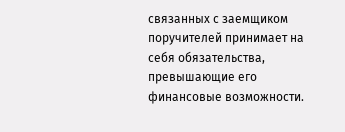связанных с заемщиком поручителей принимает на себя обязательства, превышающие его финансовые возможности.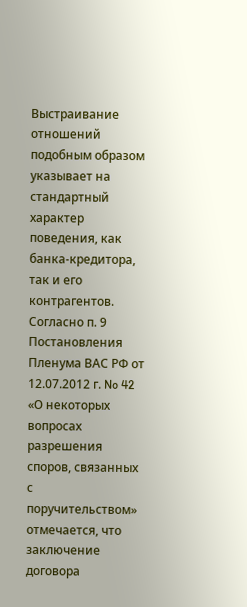Выстраивание отношений подобным образом указывает на стандартный характер поведения, как банка-кредитора, так и его контрагентов. Согласно п. 9 Постановления Пленума ВАС РФ от 12.07.2012 г. No 42 «О некоторых вопросах разрешения споров, связанных с поручительством» отмечается, что заключение договора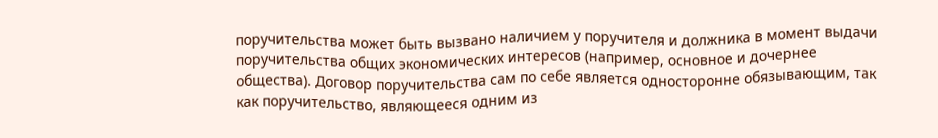поручительства может быть вызвано наличием у поручителя и должника в момент выдачи поручительства общих экономических интересов (например, основное и дочернее общества). Договор поручительства сам по себе является односторонне обязывающим, так как поручительство, являющееся одним из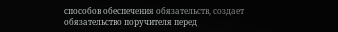способов обеспечения обязательств, создает обязательство поручителя перед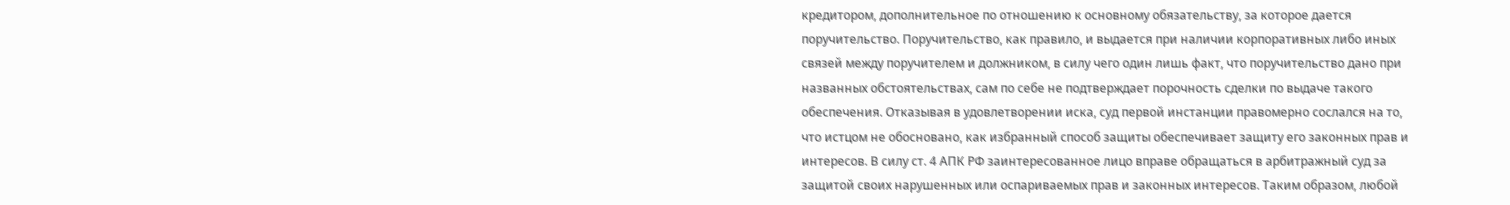кредитором, дополнительное по отношению к основному обязательству, за которое дается поручительство. Поручительство, как правило, и выдается при наличии корпоративных либо иных связей между поручителем и должником, в силу чего один лишь факт, что поручительство дано при названных обстоятельствах, сам по себе не подтверждает порочность сделки по выдаче такого обеспечения. Отказывая в удовлетворении иска, суд первой инстанции правомерно сослался на то, что истцом не обосновано, как избранный способ защиты обеспечивает защиту его законных прав и интересов. В силу ст. 4 АПК РФ заинтересованное лицо вправе обращаться в арбитражный суд за защитой своих нарушенных или оспариваемых прав и законных интересов. Таким образом, любой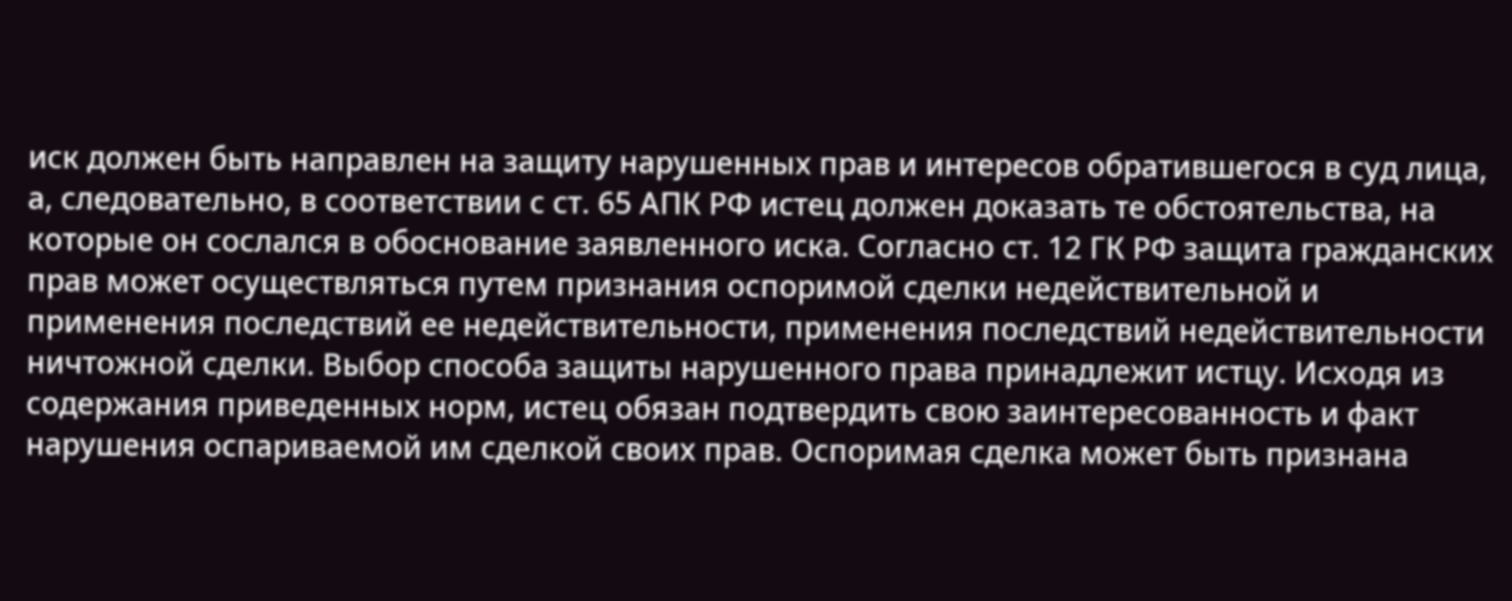иск должен быть направлен на защиту нарушенных прав и интересов обратившегося в суд лица, а, следовательно, в соответствии с ст. 65 АПК РФ истец должен доказать те обстоятельства, на которые он сослался в обоснование заявленного иска. Согласно ст. 12 ГК РФ защита гражданских прав может осуществляться путем признания оспоримой сделки недействительной и применения последствий ее недействительности, применения последствий недействительности ничтожной сделки. Выбор способа защиты нарушенного права принадлежит истцу. Исходя из содержания приведенных норм, истец обязан подтвердить свою заинтересованность и факт нарушения оспариваемой им сделкой своих прав. Оспоримая сделка может быть признана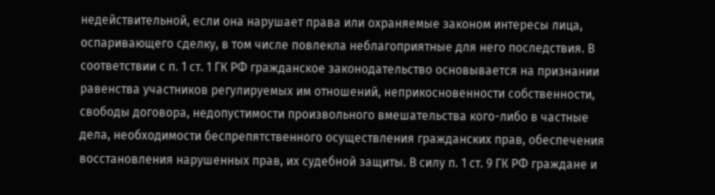недействительной, если она нарушает права или охраняемые законом интересы лица, оспаривающего сделку, в том числе повлекла неблагоприятные для него последствия. В соответствии с п. 1 ст. 1 ГК РФ гражданское законодательство основывается на признании равенства участников регулируемых им отношений, неприкосновенности собственности, свободы договора, недопустимости произвольного вмешательства кого-либо в частные дела, необходимости беспрепятственного осуществления гражданских прав, обеспечения восстановления нарушенных прав, их судебной защиты. В силу п. 1 ст. 9 ГК РФ граждане и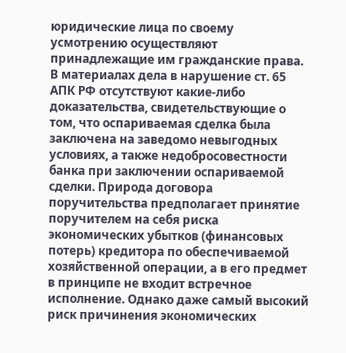юридические лица по своему усмотрению осуществляют принадлежащие им гражданские права. В материалах дела в нарушение ст. 65 АПК РФ отсутствуют какие-либо доказательства, свидетельствующие о том, что оспариваемая сделка была заключена на заведомо невыгодных условиях, а также недобросовестности банка при заключении оспариваемой сделки. Природа договора поручительства предполагает принятие поручителем на себя риска экономических убытков (финансовых потерь) кредитора по обеспечиваемой хозяйственной операции, а в его предмет в принципе не входит встречное исполнение. Однако даже самый высокий риск причинения экономических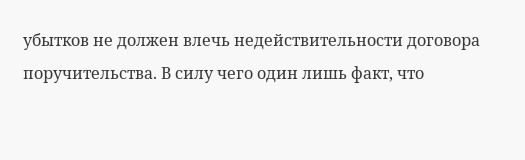убытков не должен влечь недействительности договора поручительства. В силу чего один лишь факт, что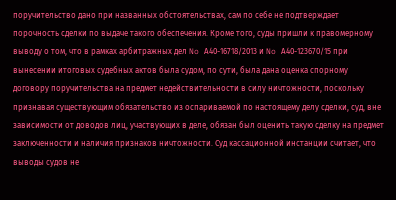поручительство дано при названных обстоятельствах, сам по себе не подтверждает порочность сделки по выдаче такого обеспечения. Кроме того, суды пришли к правомерному выводу о том, что в рамках арбитражных дел No А40-16718/2013 и No А40-123670/15 при вынесении итоговых судебных актов была судом, по сути, была дана оценка спорному договору поручительства на предмет недействительности в силу ничтожности, поскольку признавая существующим обязательство из оспариваемой по настоящему делу сделки, суд, вне зависимости от доводов лиц, участвующих в деле, обязан был оценить такую сделку на предмет заключенности и наличия признаков ничтожности. Суд кассационной инстанции считает, что выводы судов не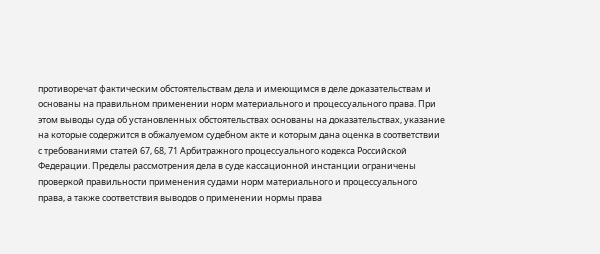противоречат фактическим обстоятельствам дела и имеющимся в деле доказательствам и основаны на правильном применении норм материального и процессуального права. При этом выводы суда об установленных обстоятельствах основаны на доказательствах, указание на которые содержится в обжалуемом судебном акте и которым дана оценка в соответствии с требованиями статей 67, 68, 71 Арбитражного процессуального кодекса Российской Федерации. Пределы рассмотрения дела в суде кассационной инстанции ограничены проверкой правильности применения судами норм материального и процессуального права, а также соответствия выводов о применении нормы права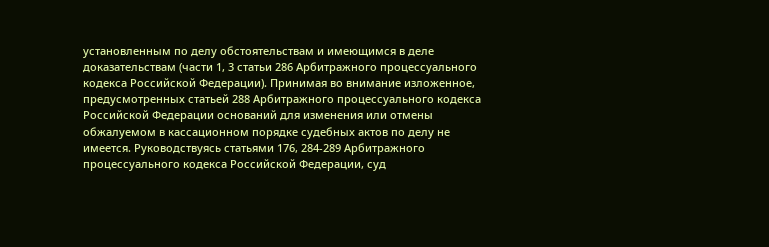установленным по делу обстоятельствам и имеющимся в деле доказательствам (части 1, 3 статьи 286 Арбитражного процессуального кодекса Российской Федерации). Принимая во внимание изложенное, предусмотренных статьей 288 Арбитражного процессуального кодекса Российской Федерации оснований для изменения или отмены обжалуемом в кассационном порядке судебных актов по делу не имеется. Руководствуясь статьями 176, 284-289 Арбитражного процессуального кодекса Российской Федерации, суд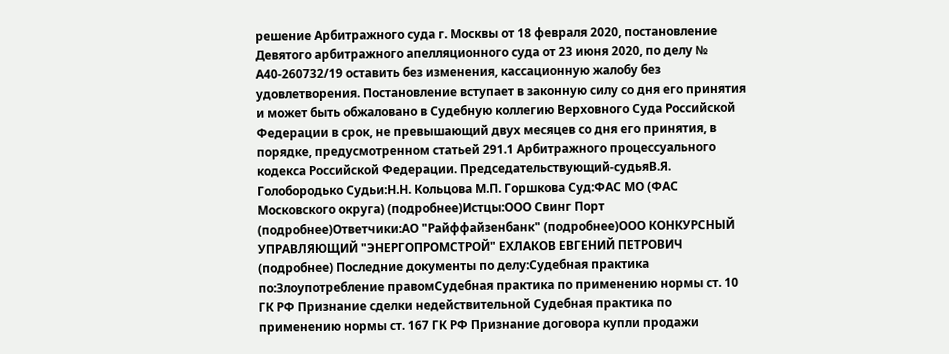решение Арбитражного суда г. Москвы от 18 февраля 2020, постановление Девятого арбитражного апелляционного суда от 23 июня 2020, по делу № А40-260732/19 оставить без изменения, кассационную жалобу без удовлетворения. Постановление вступает в законную силу со дня его принятия и может быть обжаловано в Судебную коллегию Верховного Суда Российской Федерации в срок, не превышающий двух месяцев со дня его принятия, в порядке, предусмотренном статьей 291.1 Арбитражного процессуального кодекса Российской Федерации. Председательствующий-судьяВ.Я. Голобородько Судьи:Н.Н. Кольцова М.П. Горшкова Суд:ФАС МО (ФАС Московского округа) (подробнее)Истцы:ООО Свинг Порт (подробнее)Ответчики:АО "Райффайзенбанк" (подробнее)ООО КОНКУРСНЫЙ УПРАВЛЯЮЩИЙ "ЭНЕРГОПРОМСТРОЙ" ЕХЛАКОВ ЕВГЕНИЙ ПЕТРОВИЧ (подробнее) Последние документы по делу:Судебная практика по:Злоупотребление правомСудебная практика по применению нормы ст. 10 ГК РФ Признание сделки недействительной Судебная практика по применению нормы ст. 167 ГК РФ Признание договора купли продажи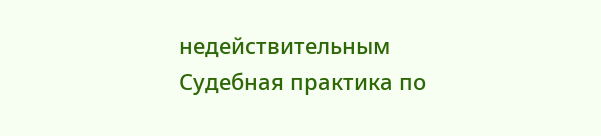недействительным Судебная практика по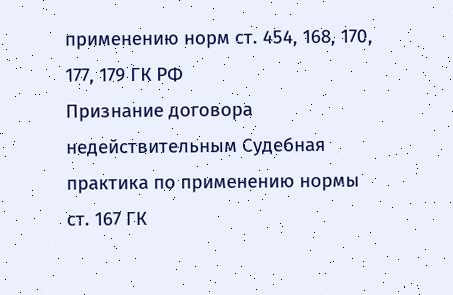применению норм ст. 454, 168, 170, 177, 179 ГК РФ
Признание договора недействительным Судебная практика по применению нормы ст. 167 ГК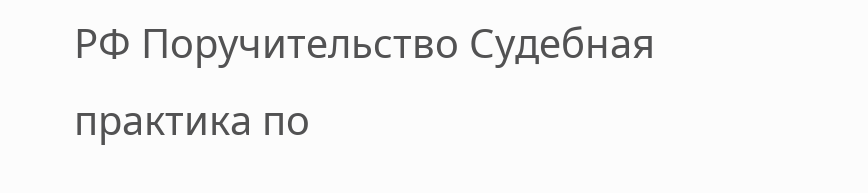РФ Поручительство Судебная практика по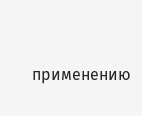применению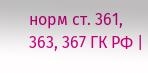норм ст. 361, 363, 367 ГК РФ |